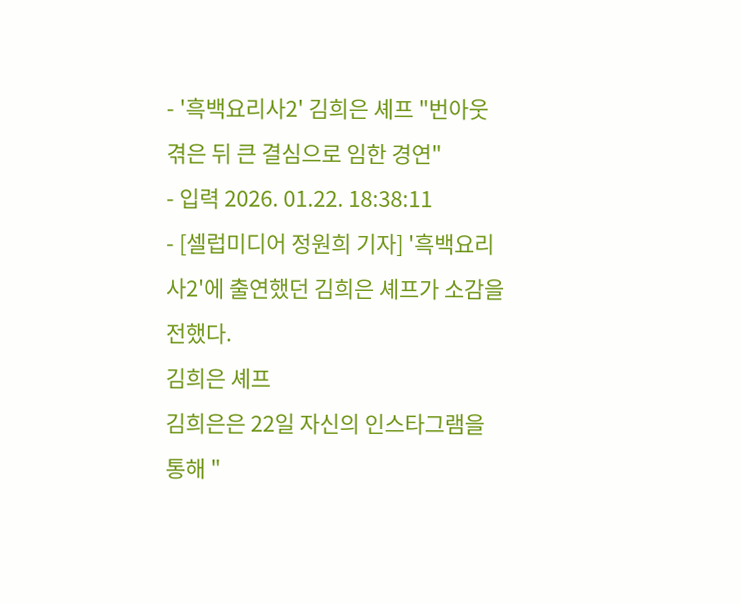- '흑백요리사2' 김희은 셰프 "번아웃 겪은 뒤 큰 결심으로 임한 경연"
- 입력 2026. 01.22. 18:38:11
- [셀럽미디어 정원희 기자] '흑백요리사2'에 출연했던 김희은 셰프가 소감을 전했다.
김희은 셰프
김희은은 22일 자신의 인스타그램을 통해 "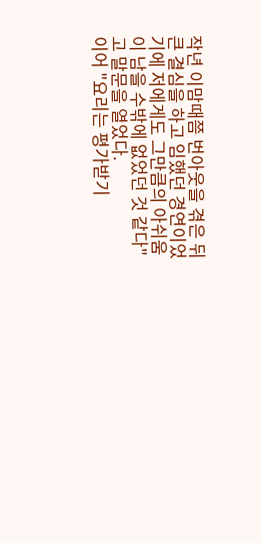작년 이맘때쯤 번아웃을 겪은 뒤 큰 결심을 하고 임했던 경연이었기에 저에게도 그만큼의 아쉬움이 남을 수밖에 없었던 것 같다"고 말문을 열었다.
이어 "요리는 평가받기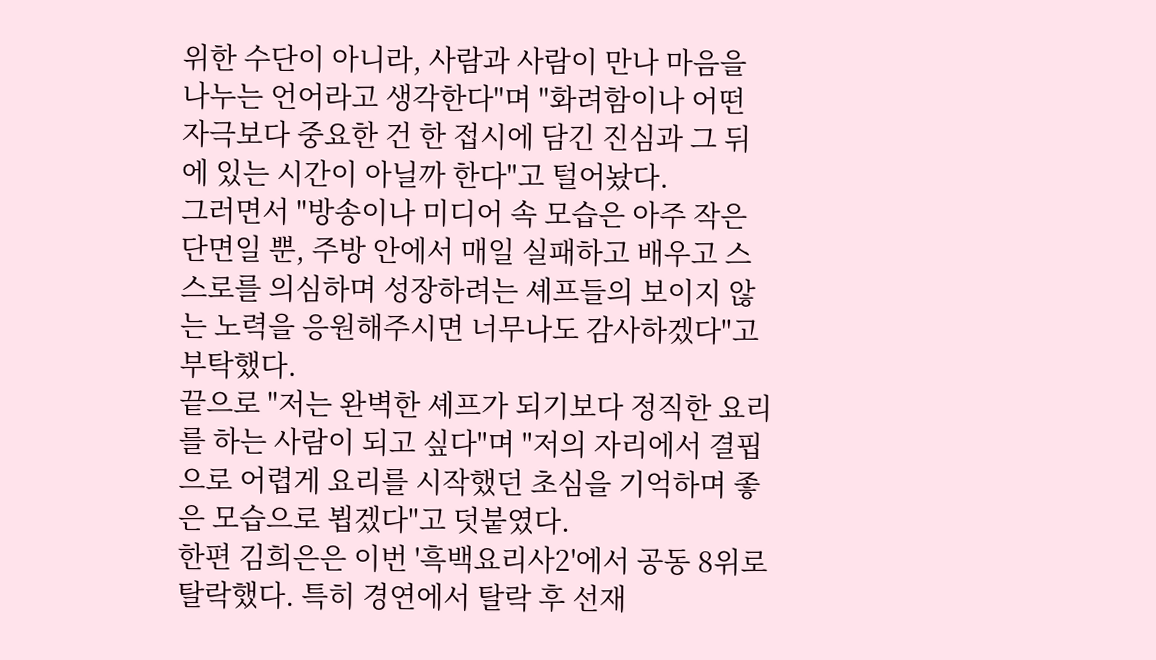위한 수단이 아니라, 사람과 사람이 만나 마음을 나누는 언어라고 생각한다"며 "화려함이나 어떤 자극보다 중요한 건 한 접시에 담긴 진심과 그 뒤에 있는 시간이 아닐까 한다"고 털어놨다.
그러면서 "방송이나 미디어 속 모습은 아주 작은 단면일 뿐, 주방 안에서 매일 실패하고 배우고 스스로를 의심하며 성장하려는 셰프들의 보이지 않는 노력을 응원해주시면 너무나도 감사하겠다"고 부탁했다.
끝으로 "저는 완벽한 셰프가 되기보다 정직한 요리를 하는 사람이 되고 싶다"며 "저의 자리에서 결핍으로 어렵게 요리를 시작했던 초심을 기억하며 좋은 모습으로 뵙겠다"고 덧붙였다.
한편 김희은은 이번 '흑백요리사2'에서 공동 8위로 탈락했다. 특히 경연에서 탈락 후 선재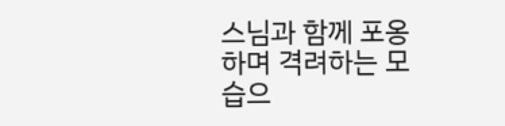스님과 함께 포옹하며 격려하는 모습으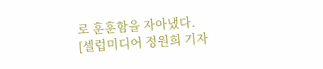로 훈훈함을 자아냈다.
[셀럽미디어 정원희 기자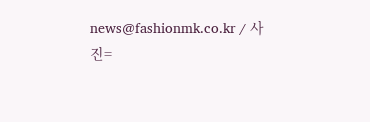news@fashionmk.co.kr / 사진=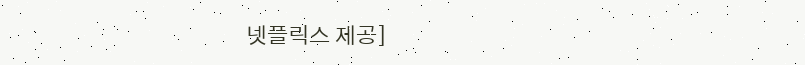넷플릭스 제공]